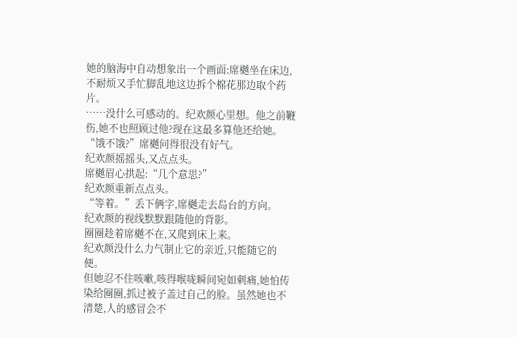她的脑海中自动想象出一个画面:席樾坐在床边,不耐烦又手忙脚乱地这边拆个棉花那边取个药片。
……没什么可感动的。纪欢颜心里想。他之前鞭伤,她不也照顾过他?现在这最多算他还给她。
“饿不饿?”席樾问得很没有好气。
纪欢颜摇摇头,又点点头。
席樾眉心拱起:“几个意思?”
纪欢颜重新点点头。
“等着。”丢下俩字,席樾走去岛台的方向。
纪欢颜的视线默默跟随他的背影。
圈圈趁着席樾不在,又爬到床上来。
纪欢颜没什么力气制止它的亲近,只能随它的便。
但她忍不住咳嗽,咳得喉咙瞬间宛如刺痛,她怕传染给圈圈,抓过被子盖过自己的脸。虽然她也不清楚,人的感冒会不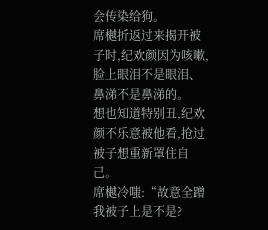会传染给狗。
席樾折返过来揭开被子时,纪欢颜因为咳嗽,脸上眼泪不是眼泪、鼻涕不是鼻涕的。
想也知道特别丑,纪欢颜不乐意被他看,抢过被子想重新罩住自己。
席樾冷嗤:“故意全蹭我被子上是不是?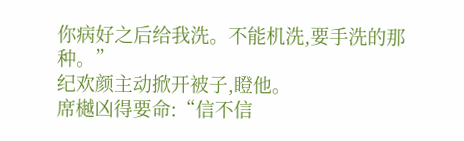你病好之后给我洗。不能机洗,要手洗的那种。”
纪欢颜主动掀开被子,瞪他。
席樾凶得要命:“信不信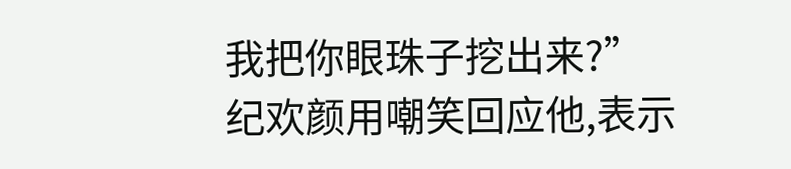我把你眼珠子挖出来?”
纪欢颜用嘲笑回应他,表示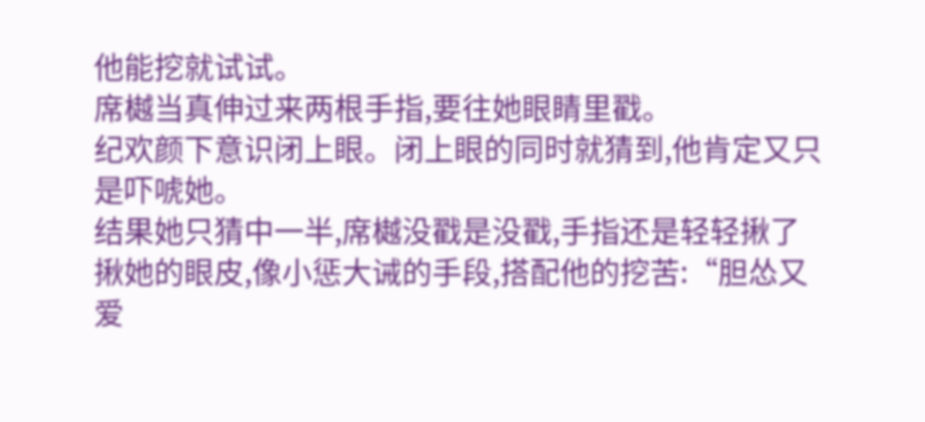他能挖就试试。
席樾当真伸过来两根手指,要往她眼睛里戳。
纪欢颜下意识闭上眼。闭上眼的同时就猜到,他肯定又只是吓唬她。
结果她只猜中一半,席樾没戳是没戳,手指还是轻轻揪了揪她的眼皮,像小惩大诫的手段,搭配他的挖苦:“胆怂又爱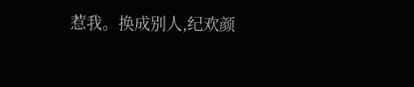惹我。换成别人,纪欢颜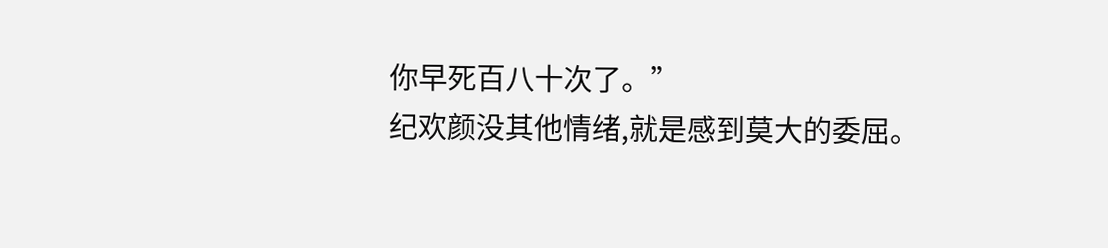你早死百八十次了。”
纪欢颜没其他情绪,就是感到莫大的委屈。